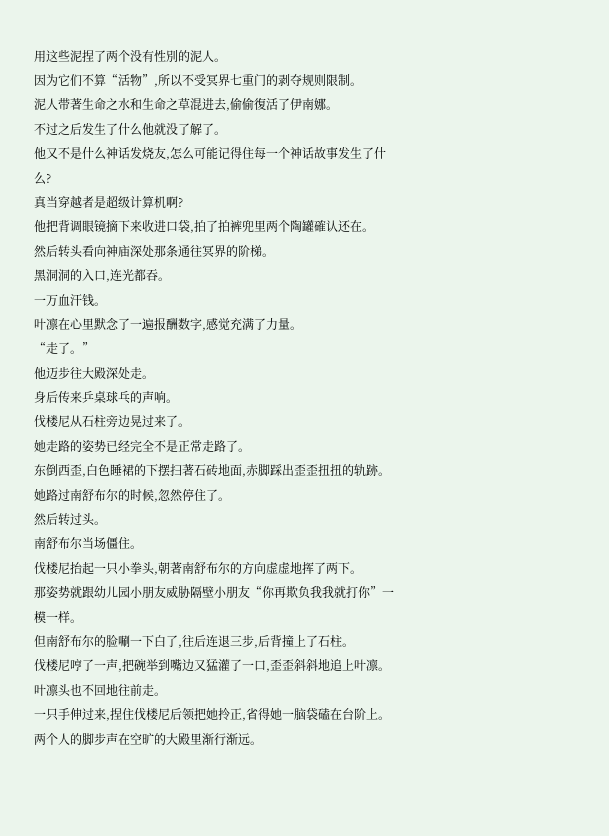用这些泥捏了两个没有性別的泥人。
因为它们不算“活物”,所以不受冥界七重门的剥夺规则限制。
泥人带著生命之水和生命之草混进去,偷偷復活了伊南娜。
不过之后发生了什么他就没了解了。
他又不是什么神话发烧友,怎么可能记得住每一个神话故事发生了什么?
真当穿越者是超级计算机啊?
他把背调眼镜摘下来收进口袋,拍了拍裤兜里两个陶罐確认还在。
然后转头看向神庙深处那条通往冥界的阶梯。
黑洞洞的入口,连光都吞。
一万血汗钱。
叶凛在心里默念了一遍报酬数字,感觉充满了力量。
“走了。”
他迈步往大殿深处走。
身后传来乒桌球乓的声响。
伐楼尼从石柱旁边晃过来了。
她走路的姿势已经完全不是正常走路了。
东倒西歪,白色睡裙的下摆扫著石砖地面,赤脚踩出歪歪扭扭的轨跡。
她路过南舒布尔的时候,忽然停住了。
然后转过头。
南舒布尔当场僵住。
伐楼尼抬起一只小拳头,朝著南舒布尔的方向虚虚地挥了两下。
那姿势就跟幼儿园小朋友威胁隔壁小朋友“你再欺负我我就打你”一模一样。
但南舒布尔的脸唰一下白了,往后连退三步,后背撞上了石柱。
伐楼尼哼了一声,把碗举到嘴边又猛灌了一口,歪歪斜斜地追上叶凛。
叶凛头也不回地往前走。
一只手伸过来,捏住伐楼尼后领把她拎正,省得她一脑袋磕在台阶上。
两个人的脚步声在空旷的大殿里渐行渐远。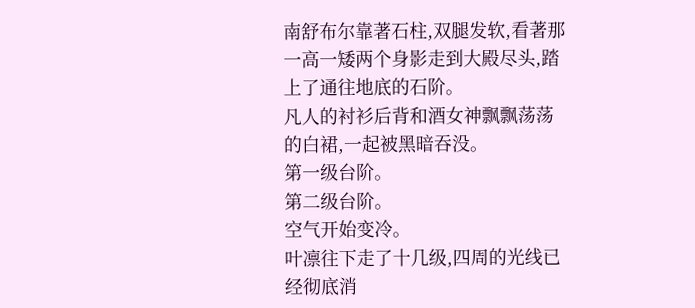南舒布尔靠著石柱,双腿发软,看著那一高一矮两个身影走到大殿尽头,踏上了通往地底的石阶。
凡人的衬衫后背和酒女神飘飘荡荡的白裙,一起被黑暗吞没。
第一级台阶。
第二级台阶。
空气开始变冷。
叶凛往下走了十几级,四周的光线已经彻底消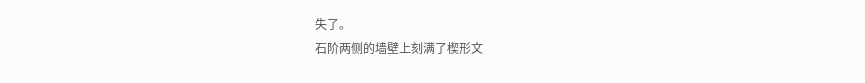失了。
石阶两侧的墙壁上刻满了楔形文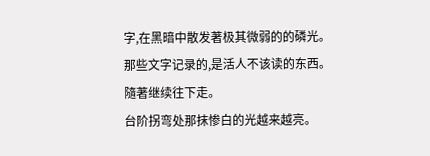字,在黑暗中散发著极其微弱的的磷光。
那些文字记录的,是活人不该读的东西。
隨著继续往下走。
台阶拐弯处那抹惨白的光越来越亮。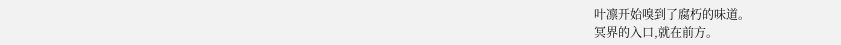叶凛开始嗅到了腐朽的味道。
冥界的入口,就在前方。